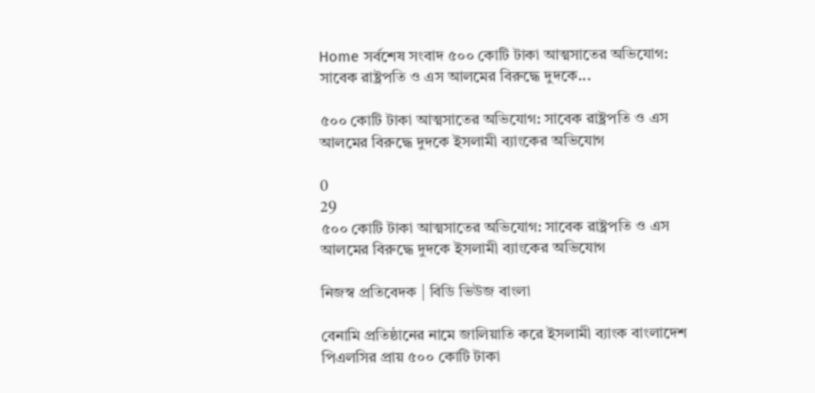Home সর্বশেষ সংবাদ ৫০০ কোটি টাকা আত্মসাতের অভিযোগ: সাবেক রাষ্ট্রপতি ও এস আলমের বিরুদ্ধে দুদকে...

৫০০ কোটি টাকা আত্মসাতের অভিযোগ: সাবেক রাষ্ট্রপতি ও এস আলমের বিরুদ্ধে দুদকে ইসলামী ব্যাংকের অভিযোগ

0
29
৫০০ কোটি টাকা আত্মসাতের অভিযোগ: সাবেক রাষ্ট্রপতি ও এস আলমের বিরুদ্ধে দুদকে ইসলামী ব্যাংকের অভিযোগ

নিজস্ব প্রতিবেদক | বিডি ভিউজ বাংলা

বেনামি প্রতিষ্ঠানের নামে জালিয়াতি করে ইসলামী ব্যাংক বাংলাদেশ পিএলসির প্রায় ৫০০ কোটি টাকা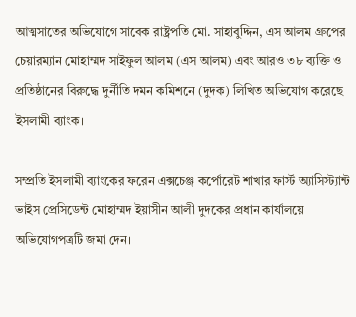আত্মসাতের অভিযোগে সাবেক রাষ্ট্রপতি মো. সাহাবুদ্দিন, এস আলম গ্রুপের চেয়ারম্যান মোহাম্মদ সাইফুল আলম (এস আলম) এবং আরও ৩৮ ব্যক্তি ও প্রতিষ্ঠানের বিরুদ্ধে দুর্নীতি দমন কমিশনে (দুদক) লিখিত অভিযোগ করেছে ইসলামী ব্যাংক।

সম্প্রতি ইসলামী ব্যাংকের ফরেন এক্সচেঞ্জ কর্পোরেট শাখার ফার্স্ট অ্যাসিস্ট্যান্ট ভাইস প্রেসিডেন্ট মোহাম্মদ ইয়াসীন আলী দুদকের প্রধান কার্যালয়ে অভিযোগপত্রটি জমা দেন।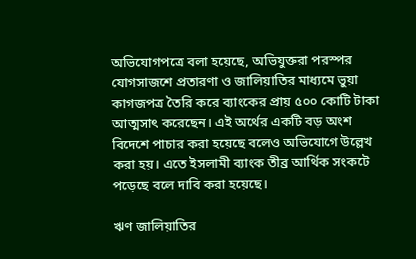অভিযোগপত্রে বলা হয়েছে, অভিযুক্তরা পরস্পর যোগসাজশে প্রতারণা ও জালিয়াতির মাধ্যমে ভুয়া কাগজপত্র তৈরি করে ব্যাংকের প্রায় ৫০০ কোটি টাকা আত্মসাৎ করেছেন। এই অর্থের একটি বড় অংশ বিদেশে পাচার করা হয়েছে বলেও অভিযোগে উল্লেখ করা হয়। এতে ইসলামী ব্যাংক তীব্র আর্থিক সংকটে পড়েছে বলে দাবি করা হয়েছে।

ঋণ জালিয়াতির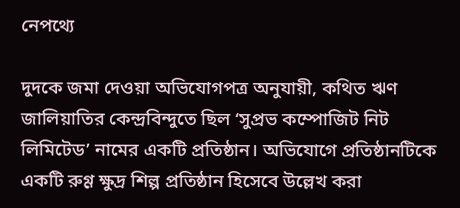নেপথ্যে

দুদকে জমা দেওয়া অভিযোগপত্র অনুযায়ী, কথিত ঋণ জালিয়াতির কেন্দ্রবিন্দুতে ছিল ‘সুপ্রভ কম্পোজিট নিট লিমিটেড’ নামের একটি প্রতিষ্ঠান। অভিযোগে প্রতিষ্ঠানটিকে একটি রুগ্ণ ক্ষুদ্র শিল্প প্রতিষ্ঠান হিসেবে উল্লেখ করা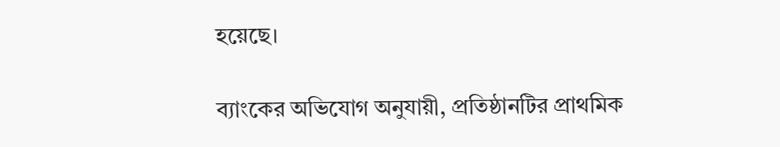হয়েছে।

ব্যাংকের অভিযোগ অনুযায়ী, প্রতিষ্ঠানটির প্রাথমিক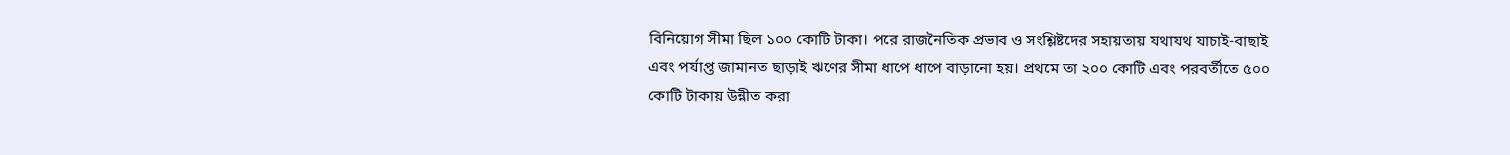বিনিয়োগ সীমা ছিল ১০০ কোটি টাকা। পরে রাজনৈতিক প্রভাব ও সংশ্লিষ্টদের সহায়তায় যথাযথ যাচাই-বাছাই এবং পর্যাপ্ত জামানত ছাড়াই ঋণের সীমা ধাপে ধাপে বাড়ানো হয়। প্রথমে তা ২০০ কোটি এবং পরবর্তীতে ৫০০ কোটি টাকায় উন্নীত করা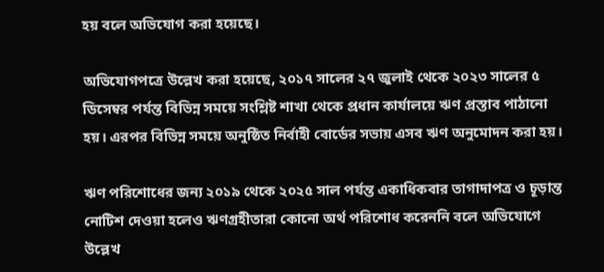হয় বলে অভিযোগ করা হয়েছে।

অভিযোগপত্রে উল্লেখ করা হয়েছে, ২০১৭ সালের ২৭ জুলাই থেকে ২০২৩ সালের ৫ ডিসেম্বর পর্যন্ত বিভিন্ন সময়ে সংশ্লিষ্ট শাখা থেকে প্রধান কার্যালয়ে ঋণ প্রস্তাব পাঠানো হয়। এরপর বিভিন্ন সময়ে অনুষ্ঠিত নির্বাহী বোর্ডের সভায় এসব ঋণ অনুমোদন করা হয়।

ঋণ পরিশোধের জন্য ২০১৯ থেকে ২০২৫ সাল পর্যন্ত একাধিকবার তাগাদাপত্র ও চূড়ান্ত নোটিশ দেওয়া হলেও ঋণগ্রহীতারা কোনো অর্থ পরিশোধ করেননি বলে অভিযোগে উল্লেখ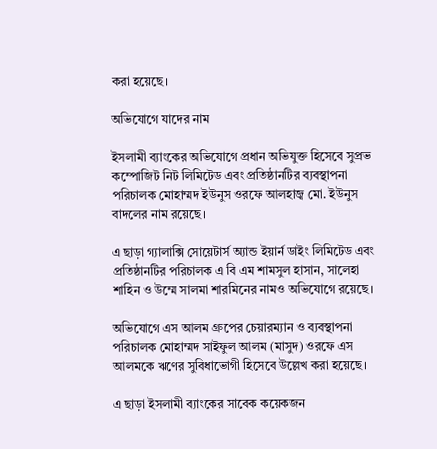করা হয়েছে।

অভিযোগে যাদের নাম

ইসলামী ব্যাংকের অভিযোগে প্রধান অভিযুক্ত হিসেবে সুপ্রভ কম্পোজিট নিট লিমিটেড এবং প্রতিষ্ঠানটির ব্যবস্থাপনা পরিচালক মোহাম্মদ ইউনুস ওরফে আলহাজ্ব মো. ইউনুস বাদলের নাম রয়েছে।

এ ছাড়া গ্যালাক্সি সোয়েটার্স অ্যান্ড ইয়ার্ন ডাইং লিমিটেড এবং প্রতিষ্ঠানটির পরিচালক এ বি এম শামসুল হাসান, সালেহা শাহিন ও উম্মে সালমা শারমিনের নামও অভিযোগে রয়েছে।

অভিযোগে এস আলম গ্রুপের চেয়ারম্যান ও ব্যবস্থাপনা পরিচালক মোহাম্মদ সাইফুল আলম (মাসুদ) ওরফে এস আলমকে ঋণের সুবিধাভোগী হিসেবে উল্লেখ করা হয়েছে।

এ ছাড়া ইসলামী ব্যাংকের সাবেক কয়েকজন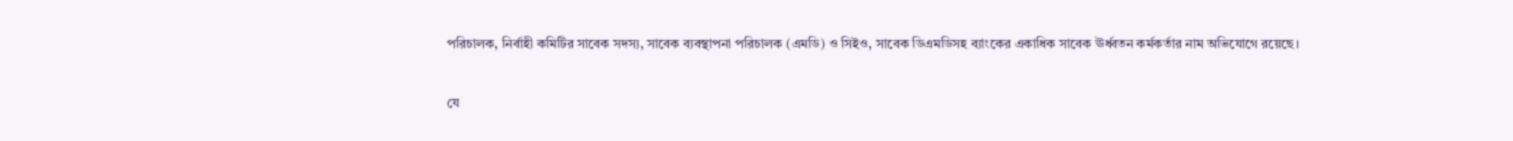পরিচালক, নির্বাহী কমিটির সাবেক সদস্য, সাবেক ব্যবস্থাপনা পরিচালক (এমডি) ও সিইও, সাবেক ডিএমডিসহ ব্যাংকের একাধিক সাবেক ঊর্ধ্বতন কর্মকর্তার নাম অভিযোগে রয়েছে।

যে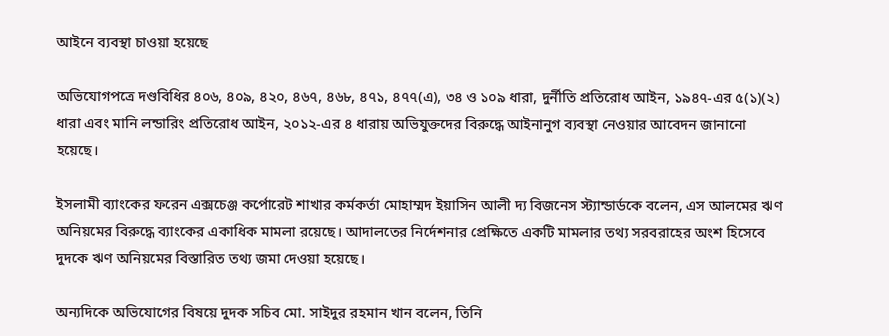আইনে ব্যবস্থা চাওয়া হয়েছে

অভিযোগপত্রে দণ্ডবিধির ৪০৬, ৪০৯, ৪২০, ৪৬৭, ৪৬৮, ৪৭১, ৪৭৭(এ), ৩৪ ও ১০৯ ধারা, দুর্নীতি প্রতিরোধ আইন, ১৯৪৭-এর ৫(১)(২) ধারা এবং মানি লন্ডারিং প্রতিরোধ আইন, ২০১২-এর ৪ ধারায় অভিযুক্তদের বিরুদ্ধে আইনানুগ ব্যবস্থা নেওয়ার আবেদন জানানো হয়েছে।

ইসলামী ব্যাংকের ফরেন এক্সচেঞ্জ কর্পোরেট শাখার কর্মকর্তা মোহাম্মদ ইয়াসিন আলী দ্য বিজনেস স্ট্যান্ডার্ডকে বলেন, এস আলমের ঋণ অনিয়মের বিরুদ্ধে ব্যাংকের একাধিক মামলা রয়েছে। আদালতের নির্দেশনার প্রেক্ষিতে একটি মামলার তথ্য সরবরাহের অংশ হিসেবে দুদকে ঋণ অনিয়মের বিস্তারিত তথ্য জমা দেওয়া হয়েছে।

অন্যদিকে অভিযোগের বিষয়ে দুদক সচিব মো. সাইদুর রহমান খান বলেন, তিনি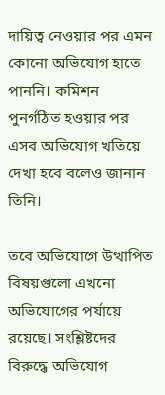দায়িত্ব নেওয়ার পর এমন কোনো অভিযোগ হাতে পাননি। কমিশন পুনর্গঠিত হওয়ার পর এসব অভিযোগ খতিয়ে দেখা হবে বলেও জানান তিনি।

তবে অভিযোগে উত্থাপিত বিষয়গুলো এখনো অভিযোগের পর্যায়ে রয়েছে। সংশ্লিষ্টদের বিরুদ্ধে অভিযোগ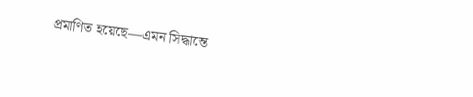প্রমাণিত হয়েছে—এমন সিদ্ধান্তে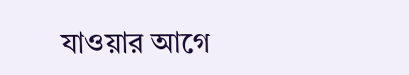যাওয়ার আগে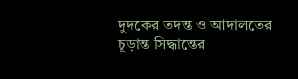দুদকের তদন্ত ও আদালতের চূড়ান্ত সিদ্ধান্তের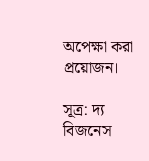অপেক্ষা করা প্রয়োজন।

সূত্র: দ্য বিজনেস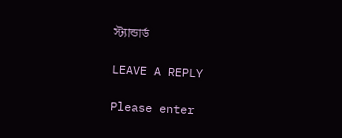স্ট্যান্ডার্ড

LEAVE A REPLY

Please enter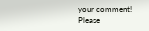your comment!
Please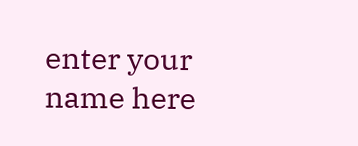enter your name here